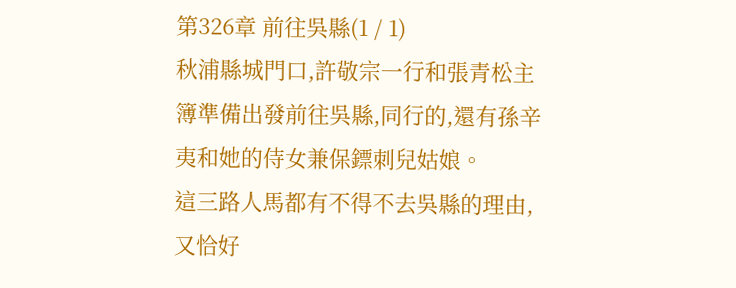第326章 前往吳縣(1 / 1)
秋浦縣城門口,許敬宗一行和張青松主簿準備出發前往吳縣,同行的,還有孫辛夷和她的侍女兼保鏢刺兒姑娘。
這三路人馬都有不得不去吳縣的理由,又恰好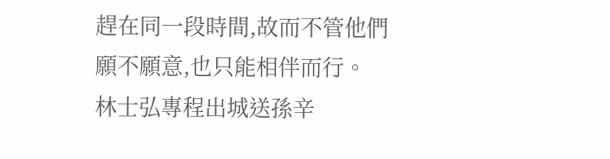趕在同一段時間,故而不管他們願不願意,也只能相伴而行。
林士弘專程出城送孫辛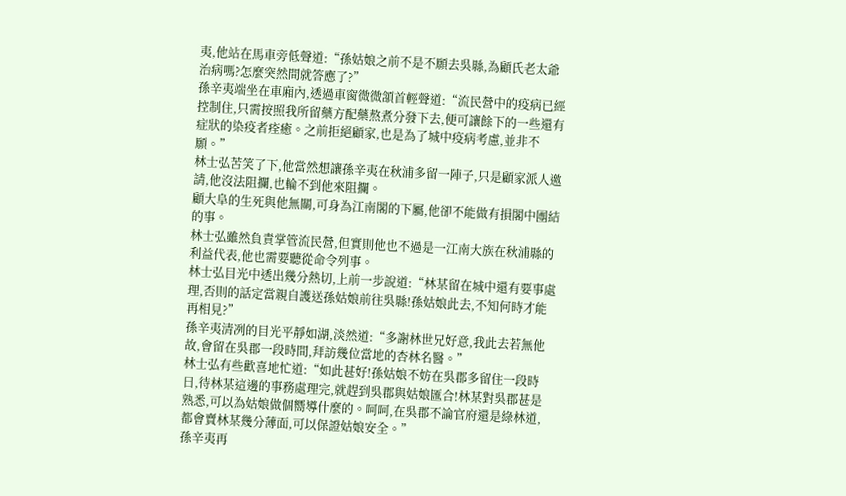夷,他站在馬車旁低聲道:“孫姑娘之前不是不願去吳縣,為顧氏老太爺治病嗎?怎麼突然間就答應了?”
孫辛夷端坐在車廂內,透過車窗微微頷首輕聲道:“流民營中的疫病已經控制住,只需按照我所留藥方配藥熬煮分發下去,便可讓餘下的一些還有症狀的染疫者痊癒。之前拒絕顧家,也是為了城中疫病考慮,並非不願。”
林士弘苦笑了下,他當然想讓孫辛夷在秋浦多留一陣子,只是顧家派人邀請,他沒法阻攔,也輪不到他來阻攔。
顧大阜的生死與他無關,可身為江南閣的下屬,他卻不能做有損閣中團結的事。
林士弘雖然負責掌管流民營,但實則他也不過是一江南大族在秋浦縣的利益代表,他也需要聽從命令列事。
林士弘目光中透出幾分熱切,上前一步說道:“林某留在城中還有要事處理,否則的話定當親自護送孫姑娘前往吳縣!孫姑娘此去,不知何時才能再相見?”
孫辛夷清冽的目光平靜如湖,淡然道:“多謝林世兄好意,我此去若無他故,會留在吳郡一段時間,拜訪幾位當地的杏林名醫。”
林士弘有些歡喜地忙道:“如此甚好!孫姑娘不妨在吳郡多留住一段時日,待林某這邊的事務處理完,就趕到吳郡與姑娘匯合!林某對吳郡甚是熟悉,可以為姑娘做個嚮導什麼的。呵呵,在吳郡不論官府還是綠林道,都會賣林某幾分薄面,可以保證姑娘安全。”
孫辛夷再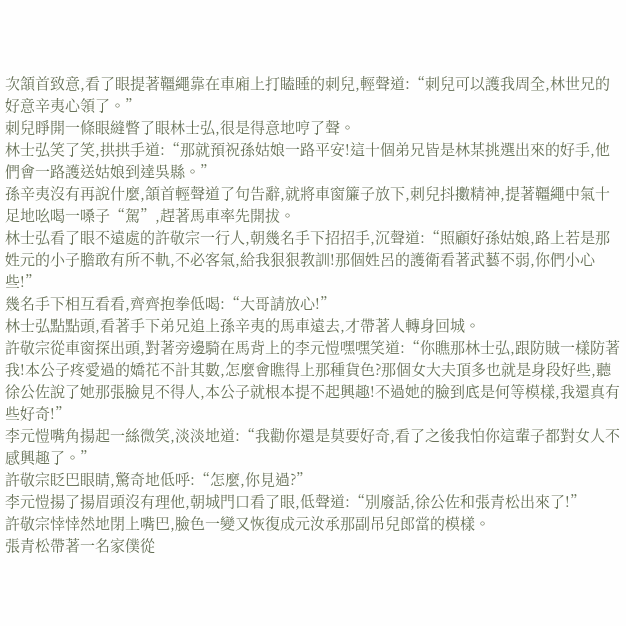次頷首致意,看了眼提著韁繩靠在車廂上打瞌睡的刺兒,輕聲道:“刺兒可以護我周全,林世兄的好意辛夷心領了。”
刺兒睜開一條眼縫瞥了眼林士弘,很是得意地哼了聲。
林士弘笑了笑,拱拱手道:“那就預祝孫姑娘一路平安!這十個弟兄皆是林某挑選出來的好手,他們會一路護送姑娘到達吳縣。”
孫辛夷沒有再說什麼,頷首輕聲道了句告辭,就將車窗簾子放下,刺兒抖擻精神,提著韁繩中氣十足地吆喝一嗓子“駕”,趕著馬車率先開拔。
林士弘看了眼不遠處的許敬宗一行人,朝幾名手下招招手,沉聲道:“照顧好孫姑娘,路上若是那姓元的小子膽敢有所不軌,不必客氣,給我狠狠教訓!那個姓呂的護衛看著武藝不弱,你們小心些!”
幾名手下相互看看,齊齊抱拳低喝:“大哥請放心!”
林士弘點點頭,看著手下弟兄追上孫辛夷的馬車遠去,才帶著人轉身回城。
許敬宗從車窗探出頭,對著旁邊騎在馬背上的李元愷嘿嘿笑道:“你瞧那林士弘,跟防賊一樣防著我!本公子疼愛過的嬌花不計其數,怎麼會瞧得上那種貨色?那個女大夫頂多也就是身段好些,聽徐公佐說了她那張臉見不得人,本公子就根本提不起興趣!不過她的臉到底是何等模樣,我還真有些好奇!”
李元愷嘴角揚起一絲微笑,淡淡地道:“我勸你還是莫要好奇,看了之後我怕你這輩子都對女人不感興趣了。”
許敬宗眨巴眼睛,驚奇地低呼:“怎麼,你見過?”
李元愷揚了揚眉頭沒有理他,朝城門口看了眼,低聲道:“別廢話,徐公佐和張青松出來了!”
許敬宗悻悻然地閉上嘴巴,臉色一變又恢復成元汝承那副吊兒郎當的模樣。
張青松帶著一名家僕從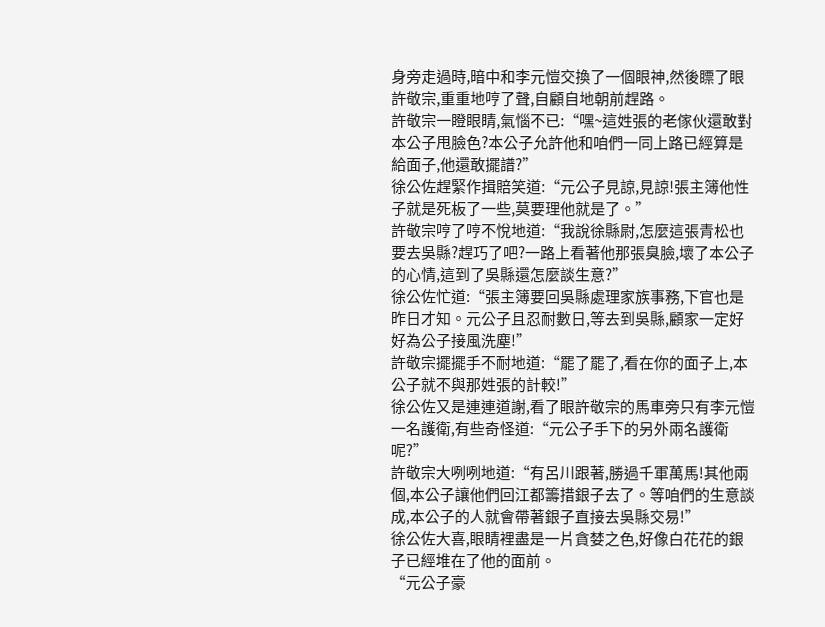身旁走過時,暗中和李元愷交換了一個眼神,然後瞟了眼許敬宗,重重地哼了聲,自顧自地朝前趕路。
許敬宗一瞪眼睛,氣惱不已:“嘿~這姓張的老傢伙還敢對本公子甩臉色?本公子允許他和咱們一同上路已經算是給面子,他還敢擺譜?”
徐公佐趕緊作揖賠笑道:“元公子見諒,見諒!張主簿他性子就是死板了一些,莫要理他就是了。”
許敬宗哼了哼不悅地道:“我說徐縣尉,怎麼這張青松也要去吳縣?趕巧了吧?一路上看著他那張臭臉,壞了本公子的心情,這到了吳縣還怎麼談生意?”
徐公佐忙道:“張主簿要回吳縣處理家族事務,下官也是昨日才知。元公子且忍耐數日,等去到吳縣,顧家一定好好為公子接風洗塵!”
許敬宗擺擺手不耐地道:“罷了罷了,看在你的面子上,本公子就不與那姓張的計較!”
徐公佐又是連連道謝,看了眼許敬宗的馬車旁只有李元愷一名護衛,有些奇怪道:“元公子手下的另外兩名護衛呢?”
許敬宗大咧咧地道:“有呂川跟著,勝過千軍萬馬!其他兩個,本公子讓他們回江都籌措銀子去了。等咱們的生意談成,本公子的人就會帶著銀子直接去吳縣交易!”
徐公佐大喜,眼睛裡盡是一片貪婪之色,好像白花花的銀子已經堆在了他的面前。
“元公子豪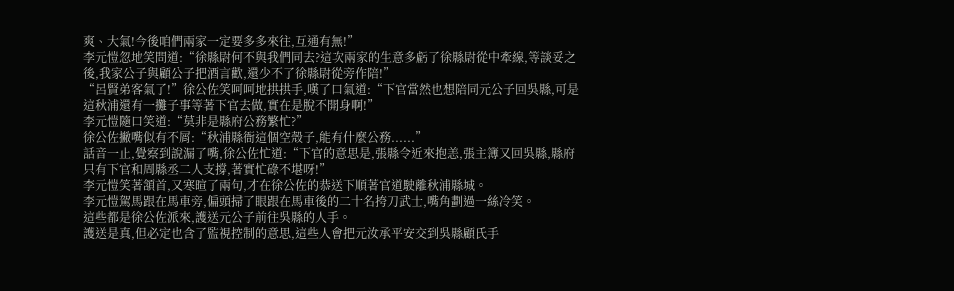爽、大氣!今後咱們兩家一定要多多來往,互通有無!”
李元愷忽地笑問道:“徐縣尉何不與我們同去?這次兩家的生意多虧了徐縣尉從中牽線,等談妥之後,我家公子與顧公子把酒言歡,還少不了徐縣尉從旁作陪!”
“呂賢弟客氣了!”徐公佐笑呵呵地拱拱手,嘆了口氣道:“下官當然也想陪同元公子回吳縣,可是這秋浦還有一攤子事等著下官去做,實在是脫不開身啊!”
李元愷隨口笑道:“莫非是縣府公務繁忙?”
徐公佐撇嘴似有不屑:“秋浦縣衙這個空殼子,能有什麼公務......”
話音一止,覺察到說漏了嘴,徐公佐忙道:“下官的意思是,張縣令近來抱恙,張主簿又回吳縣,縣府只有下官和周縣丞二人支撐,著實忙碌不堪呀!”
李元愷笑著頷首,又寒暄了兩句,才在徐公佐的恭送下順著官道駛離秋浦縣城。
李元愷駕馬跟在馬車旁,偏頭掃了眼跟在馬車後的二十名挎刀武士,嘴角劃過一絲冷笑。
這些都是徐公佐派來,護送元公子前往吳縣的人手。
護送是真,但必定也含了監視控制的意思,這些人會把元汝承平安交到吳縣顧氏手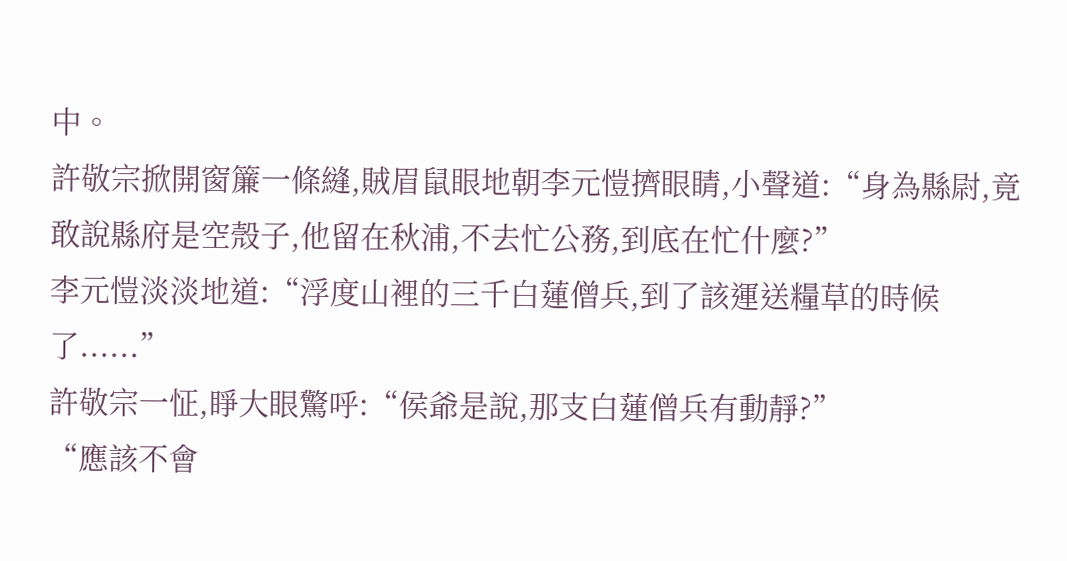中。
許敬宗掀開窗簾一條縫,賊眉鼠眼地朝李元愷擠眼睛,小聲道:“身為縣尉,竟敢說縣府是空殼子,他留在秋浦,不去忙公務,到底在忙什麼?”
李元愷淡淡地道:“浮度山裡的三千白蓮僧兵,到了該運送糧草的時候了......”
許敬宗一怔,睜大眼驚呼:“侯爺是說,那支白蓮僧兵有動靜?”
“應該不會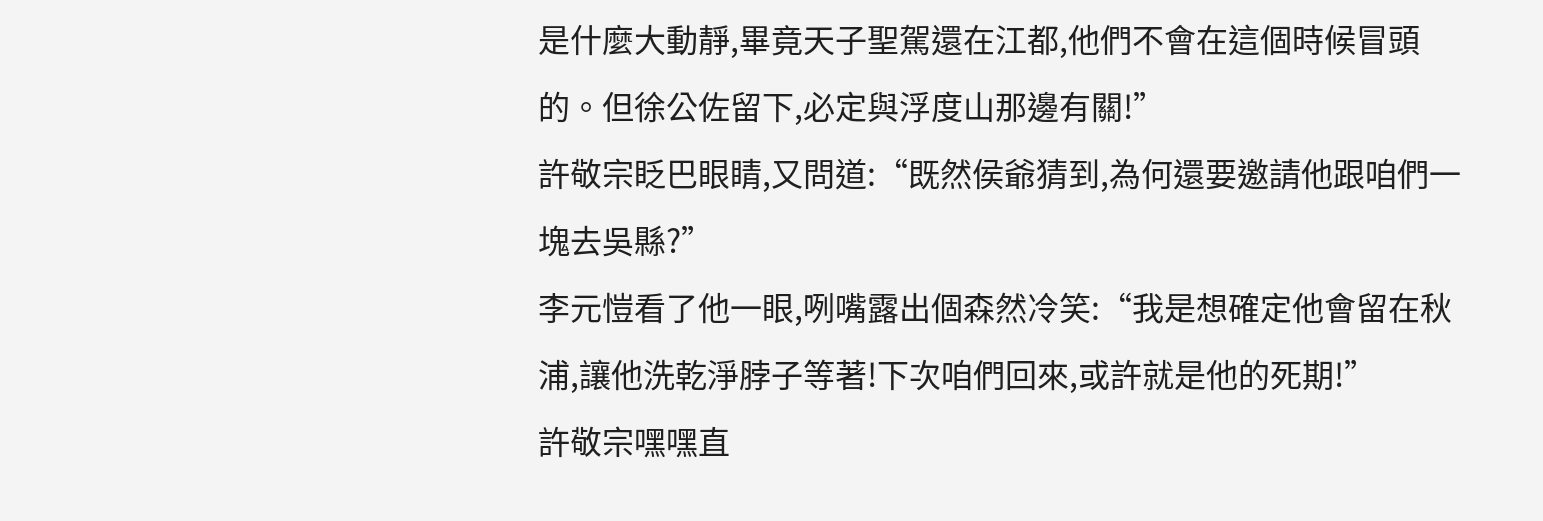是什麼大動靜,畢竟天子聖駕還在江都,他們不會在這個時候冒頭的。但徐公佐留下,必定與浮度山那邊有關!”
許敬宗眨巴眼睛,又問道:“既然侯爺猜到,為何還要邀請他跟咱們一塊去吳縣?”
李元愷看了他一眼,咧嘴露出個森然冷笑:“我是想確定他會留在秋浦,讓他洗乾淨脖子等著!下次咱們回來,或許就是他的死期!”
許敬宗嘿嘿直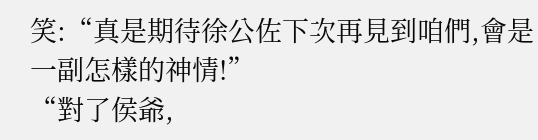笑:“真是期待徐公佐下次再見到咱們,會是一副怎樣的神情!”
“對了侯爺,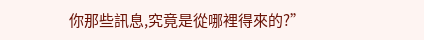你那些訊息,究竟是從哪裡得來的?”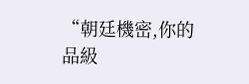“朝廷機密,你的品級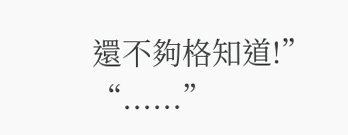還不夠格知道!”
“......”